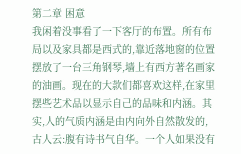第二章 困意
我闲着没事看了一下客厅的布置。所有布局以及家具都是西式的,靠近落地窗的位置摆放了一台三角钢琴,墙上有西方著名画家的油画。现在的大款们都喜欢这样,在家里摆些艺术品以显示自己的品味和内涵。其实,人的气质内涵是由内向外自然散发的,古人云:腹有诗书气自华。一个人如果没有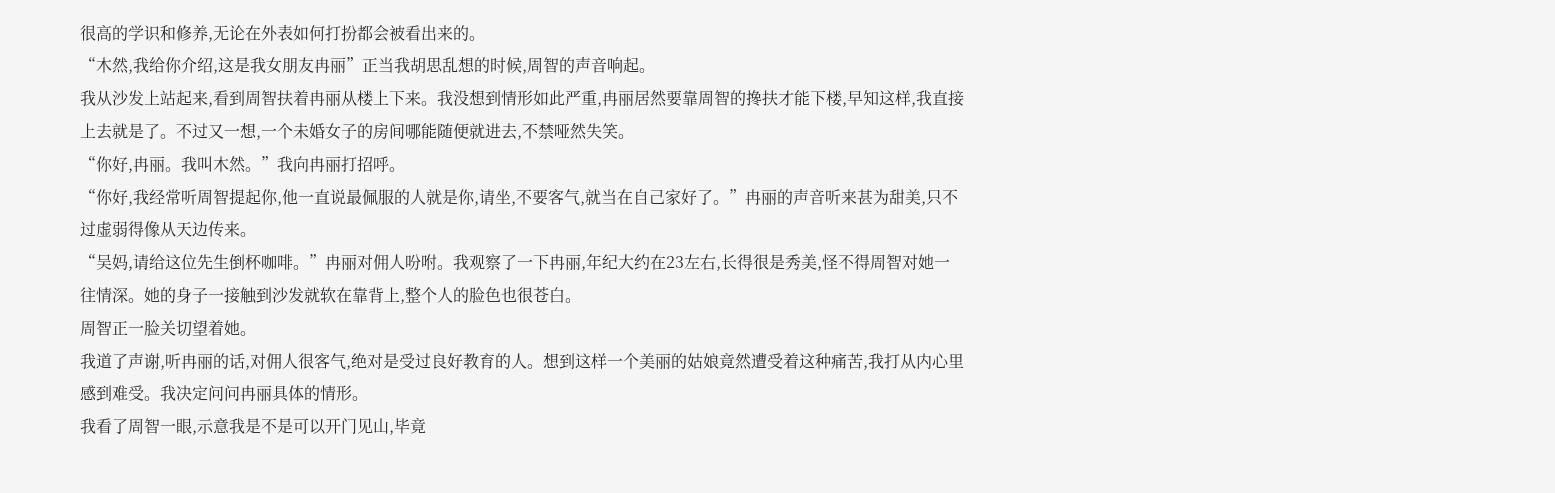很高的学识和修养,无论在外表如何打扮都会被看出来的。
“木然,我给你介绍,这是我女朋友冉丽”正当我胡思乱想的时候,周智的声音响起。
我从沙发上站起来,看到周智扶着冉丽从楼上下来。我没想到情形如此严重,冉丽居然要靠周智的搀扶才能下楼,早知这样,我直接上去就是了。不过又一想,一个未婚女子的房间哪能随便就进去,不禁哑然失笑。
“你好,冉丽。我叫木然。”我向冉丽打招呼。
“你好,我经常听周智提起你,他一直说最佩服的人就是你,请坐,不要客气,就当在自己家好了。”冉丽的声音听来甚为甜美,只不过虚弱得像从天边传来。
“吴妈,请给这位先生倒杯咖啡。”冉丽对佣人吩咐。我观察了一下冉丽,年纪大约在23左右,长得很是秀美,怪不得周智对她一往情深。她的身子一接触到沙发就软在靠背上,整个人的脸色也很苍白。
周智正一脸关切望着她。
我道了声谢,听冉丽的话,对佣人很客气,绝对是受过良好教育的人。想到这样一个美丽的姑娘竟然遭受着这种痛苦,我打从内心里感到难受。我决定问问冉丽具体的情形。
我看了周智一眼,示意我是不是可以开门见山,毕竟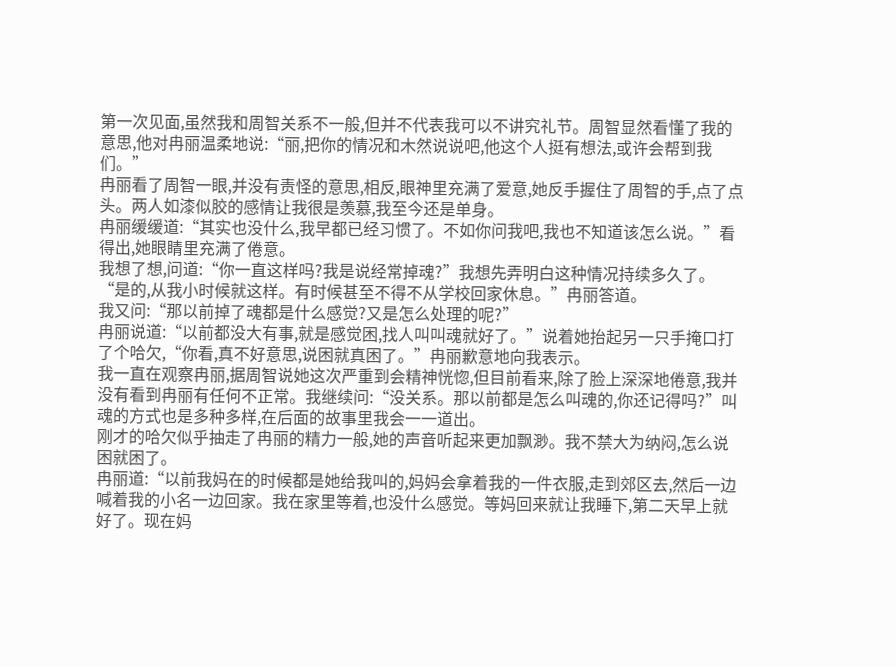第一次见面,虽然我和周智关系不一般,但并不代表我可以不讲究礼节。周智显然看懂了我的意思,他对冉丽温柔地说:“丽,把你的情况和木然说说吧,他这个人挺有想法,或许会帮到我们。”
冉丽看了周智一眼,并没有责怪的意思,相反,眼神里充满了爱意,她反手握住了周智的手,点了点头。两人如漆似胶的感情让我很是羡慕,我至今还是单身。
冉丽缓缓道:“其实也没什么,我早都已经习惯了。不如你问我吧,我也不知道该怎么说。”看得出,她眼睛里充满了倦意。
我想了想,问道:“你一直这样吗?我是说经常掉魂?”我想先弄明白这种情况持续多久了。
“是的,从我小时候就这样。有时候甚至不得不从学校回家休息。”冉丽答道。
我又问:“那以前掉了魂都是什么感觉?又是怎么处理的呢?”
冉丽说道:“以前都没大有事,就是感觉困,找人叫叫魂就好了。”说着她抬起另一只手掩口打了个哈欠,“你看,真不好意思,说困就真困了。”冉丽歉意地向我表示。
我一直在观察冉丽,据周智说她这次严重到会精神恍惚,但目前看来,除了脸上深深地倦意,我并没有看到冉丽有任何不正常。我继续问:“没关系。那以前都是怎么叫魂的,你还记得吗?”叫魂的方式也是多种多样,在后面的故事里我会一一道出。
刚才的哈欠似乎抽走了冉丽的精力一般,她的声音听起来更加飘渺。我不禁大为纳闷,怎么说困就困了。
冉丽道:“以前我妈在的时候都是她给我叫的,妈妈会拿着我的一件衣服,走到郊区去,然后一边喊着我的小名一边回家。我在家里等着,也没什么感觉。等妈回来就让我睡下,第二天早上就好了。现在妈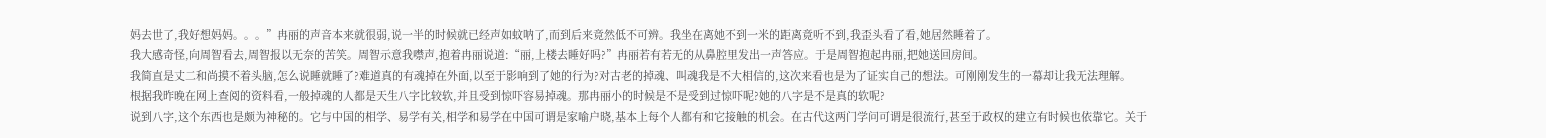妈去世了,我好想妈妈。。。”冉丽的声音本来就很弱,说一半的时候就已经声如蚊呐了,而到后来竟然低不可辨。我坐在离她不到一米的距离竟听不到,我歪头看了看,她居然睡着了。
我大感奇怪,向周智看去,周智报以无奈的苦笑。周智示意我噤声,抱着冉丽说道:“丽,上楼去睡好吗?”冉丽若有若无的从鼻腔里发出一声答应。于是周智抱起冉丽,把她送回房间。
我简直是丈二和尚摸不着头脑,怎么说睡就睡了?难道真的有魂掉在外面,以至于影响到了她的行为?对古老的掉魂、叫魂我是不大相信的,这次来看也是为了证实自己的想法。可刚刚发生的一幕却让我无法理解。
根据我昨晚在网上查阅的资料看,一般掉魂的人都是天生八字比较软,并且受到惊吓容易掉魂。那冉丽小的时候是不是受到过惊吓呢?她的八字是不是真的软呢?
说到八字,这个东西也是颇为神秘的。它与中国的相学、易学有关,相学和易学在中国可谓是家喻户晓,基本上每个人都有和它接触的机会。在古代这两门学问可谓是很流行,甚至于政权的建立有时候也依靠它。关于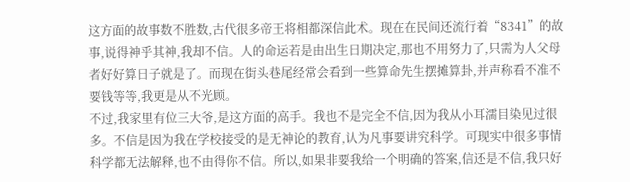这方面的故事数不胜数,古代很多帝王将相都深信此术。现在在民间还流行着“8341”的故事,说得神乎其神,我却不信。人的命运若是由出生日期决定,那也不用努力了,只需为人父母者好好算日子就是了。而现在街头巷尾经常会看到一些算命先生摆摊算卦,并声称看不准不要钱等等,我更是从不光顾。
不过,我家里有位三大爷,是这方面的高手。我也不是完全不信,因为我从小耳濡目染见过很多。不信是因为我在学校接受的是无神论的教育,认为凡事要讲究科学。可现实中很多事情科学都无法解释,也不由得你不信。所以,如果非要我给一个明确的答案,信还是不信,我只好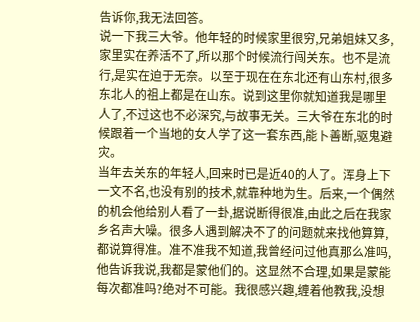告诉你,我无法回答。
说一下我三大爷。他年轻的时候家里很穷,兄弟姐妹又多,家里实在养活不了,所以那个时候流行闯关东。也不是流行,是实在迫于无奈。以至于现在在东北还有山东村,很多东北人的祖上都是在山东。说到这里你就知道我是哪里人了,不过这也不必深究,与故事无关。三大爷在东北的时候跟着一个当地的女人学了这一套东西,能卜善断,驱鬼避灾。
当年去关东的年轻人,回来时已是近40的人了。浑身上下一文不名,也没有别的技术,就靠种地为生。后来,一个偶然的机会他给别人看了一卦,据说断得很准,由此之后在我家乡名声大噪。很多人遇到解决不了的问题就来找他算算,都说算得准。准不准我不知道,我曾经问过他真那么准吗,他告诉我说,我都是蒙他们的。这显然不合理,如果是蒙能每次都准吗?绝对不可能。我很感兴趣,缠着他教我,没想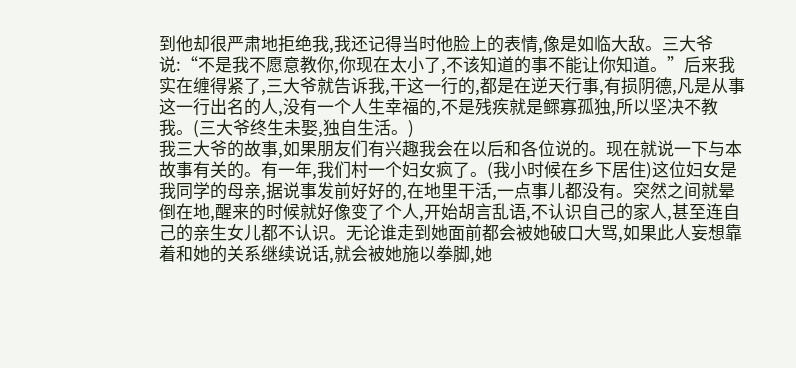到他却很严肃地拒绝我,我还记得当时他脸上的表情,像是如临大敌。三大爷说:“不是我不愿意教你,你现在太小了,不该知道的事不能让你知道。”后来我实在缠得紧了,三大爷就告诉我,干这一行的,都是在逆天行事,有损阴德,凡是从事这一行出名的人,没有一个人生幸福的,不是残疾就是鳏寡孤独,所以坚决不教我。(三大爷终生未娶,独自生活。)
我三大爷的故事,如果朋友们有兴趣我会在以后和各位说的。现在就说一下与本故事有关的。有一年,我们村一个妇女疯了。(我小时候在乡下居住)这位妇女是我同学的母亲,据说事发前好好的,在地里干活,一点事儿都没有。突然之间就晕倒在地,醒来的时候就好像变了个人,开始胡言乱语,不认识自己的家人,甚至连自己的亲生女儿都不认识。无论谁走到她面前都会被她破口大骂,如果此人妄想靠着和她的关系继续说话,就会被她施以拳脚,她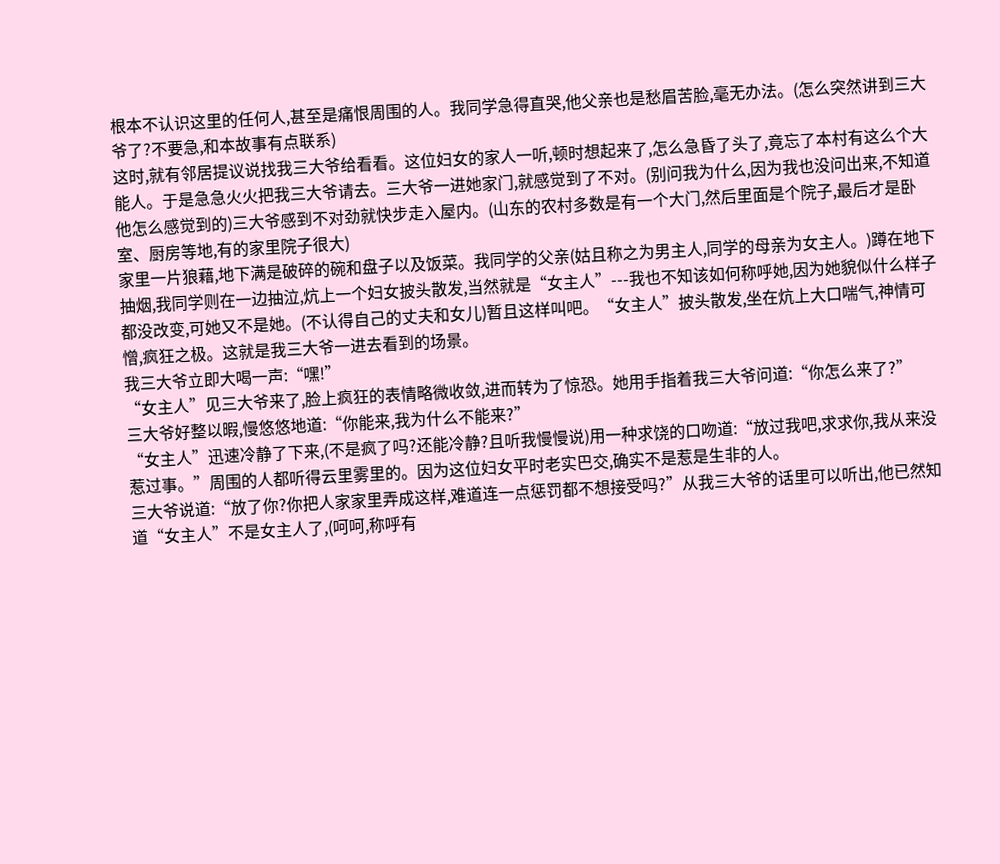根本不认识这里的任何人,甚至是痛恨周围的人。我同学急得直哭,他父亲也是愁眉苦脸,毫无办法。(怎么突然讲到三大爷了?不要急,和本故事有点联系)
这时,就有邻居提议说找我三大爷给看看。这位妇女的家人一听,顿时想起来了,怎么急昏了头了,竟忘了本村有这么个大能人。于是急急火火把我三大爷请去。三大爷一进她家门,就感觉到了不对。(别问我为什么,因为我也没问出来,不知道他怎么感觉到的)三大爷感到不对劲就快步走入屋内。(山东的农村多数是有一个大门,然后里面是个院子,最后才是卧室、厨房等地,有的家里院子很大)
家里一片狼藉,地下满是破碎的碗和盘子以及饭菜。我同学的父亲(姑且称之为男主人,同学的母亲为女主人。)蹲在地下抽烟,我同学则在一边抽泣,炕上一个妇女披头散发,当然就是“女主人”---我也不知该如何称呼她,因为她貌似什么样子都没改变,可她又不是她。(不认得自己的丈夫和女儿)暂且这样叫吧。“女主人”披头散发,坐在炕上大口喘气,神情可憎,疯狂之极。这就是我三大爷一进去看到的场景。
我三大爷立即大喝一声:“嘿!”
“女主人”见三大爷来了,脸上疯狂的表情略微收敛,进而转为了惊恐。她用手指着我三大爷问道:“你怎么来了?”
三大爷好整以暇,慢悠悠地道:“你能来,我为什么不能来?”
“女主人”迅速冷静了下来,(不是疯了吗?还能冷静?且听我慢慢说)用一种求饶的口吻道:“放过我吧,求求你,我从来没惹过事。”周围的人都听得云里雾里的。因为这位妇女平时老实巴交,确实不是惹是生非的人。
三大爷说道:“放了你?你把人家家里弄成这样,难道连一点惩罚都不想接受吗?”从我三大爷的话里可以听出,他已然知道“女主人”不是女主人了,(呵呵,称呼有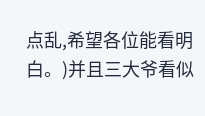点乱,希望各位能看明白。)并且三大爷看似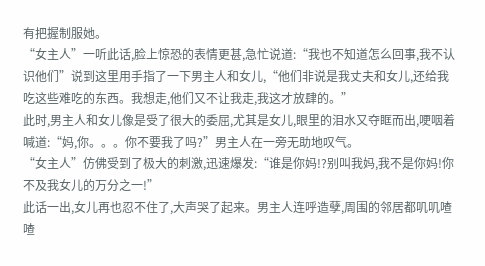有把握制服她。
“女主人”一听此话,脸上惊恐的表情更甚,急忙说道:“我也不知道怎么回事,我不认识他们”说到这里用手指了一下男主人和女儿,“他们非说是我丈夫和女儿,还给我吃这些难吃的东西。我想走,他们又不让我走,我这才放肆的。”
此时,男主人和女儿像是受了很大的委屈,尤其是女儿,眼里的泪水又夺眶而出,哽咽着喊道:“妈,你。。。你不要我了吗?”男主人在一旁无助地叹气。
“女主人”仿佛受到了极大的刺激,迅速爆发:“谁是你妈!?别叫我妈,我不是你妈!你不及我女儿的万分之一!”
此话一出,女儿再也忍不住了,大声哭了起来。男主人连呼造孽,周围的邻居都叽叽喳喳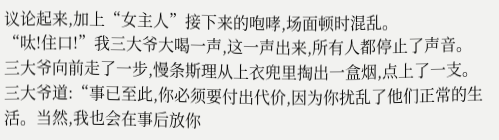议论起来,加上“女主人”接下来的咆哮,场面顿时混乱。
“呔!住口!”我三大爷大喝一声,这一声出来,所有人都停止了声音。三大爷向前走了一步,慢条斯理从上衣兜里掏出一盒烟,点上了一支。
三大爷道:“事已至此,你必须要付出代价,因为你扰乱了他们正常的生活。当然,我也会在事后放你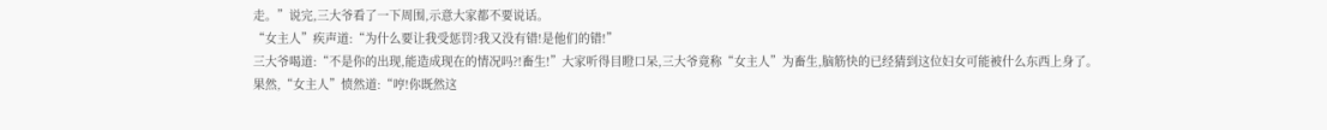走。”说完,三大爷看了一下周围,示意大家都不要说话。
“女主人”疾声道:“为什么要让我受惩罚?我又没有错!是他们的错!”
三大爷喝道:“不是你的出现,能造成现在的情况吗?!畜生!”大家听得目瞪口呆,三大爷竟称“女主人”为畜生,脑筋快的已经猜到这位妇女可能被什么东西上身了。
果然,“女主人”愤然道:“哼!你既然这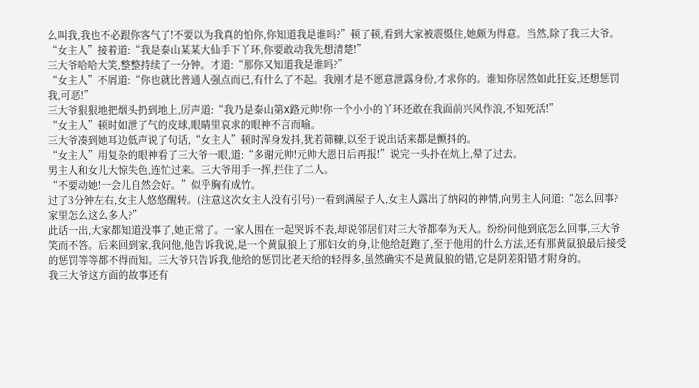么叫我,我也不必跟你客气了!不要以为我真的怕你,你知道我是谁吗?”顿了顿,看到大家被震慑住,她颇为得意。当然,除了我三大爷。
“女主人”接着道:“我是泰山某某大仙手下丫环,你要敢动我先想清楚!”
三大爷哈哈大笑,整整持续了一分钟。才道:“那你又知道我是谁吗?”
“女主人”不屑道:“你也就比普通人强点而已,有什么了不起。我刚才是不愿意泄露身份,才求你的。谁知你居然如此狂妄,还想惩罚我,可恶!”
三大爷狠狠地把烟头扔到地上,厉声道:“我乃是泰山第X路元帅!你一个小小的丫环还敢在我面前兴风作浪,不知死活!”
“女主人”顿时如泄了气的皮球,眼睛里哀求的眼神不言而喻。
三大爷凑到她耳边低声说了句话,“女主人”顿时浑身发抖,犹若筛糠,以至于说出话来都是颤抖的。
“女主人”用复杂的眼神看了三大爷一眼,道:“多谢元帅!元帅大恩日后再报!”说完一头扑在炕上,晕了过去。
男主人和女儿大惊失色,连忙过来。三大爷用手一挥,拦住了二人。
“不要动她!一会儿自然会好。”似乎胸有成竹。
过了3分钟左右,女主人悠悠醒转。(注意这次女主人没有引号)一看到满屋子人,女主人露出了纳闷的神情,向男主人问道:“怎么回事?家里怎么这么多人?”
此话一出,大家都知道没事了,她正常了。一家人围在一起哭诉不表,却说邻居们对三大爷都奉为天人。纷纷问他到底怎么回事,三大爷笑而不答。后来回到家,我问他,他告诉我说,是一个黄鼠狼上了那妇女的身,让他给赶跑了,至于他用的什么方法,还有那黄鼠狼最后接受的惩罚等等都不得而知。三大爷只告诉我,他给的惩罚比老天给的轻得多,虽然确实不是黄鼠狼的错,它是阴差阳错才附身的。
我三大爷这方面的故事还有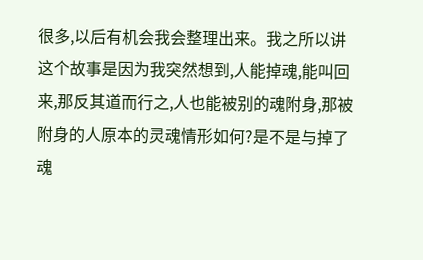很多,以后有机会我会整理出来。我之所以讲这个故事是因为我突然想到,人能掉魂,能叫回来,那反其道而行之,人也能被别的魂附身,那被附身的人原本的灵魂情形如何?是不是与掉了魂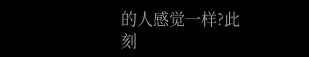的人感觉一样?此刻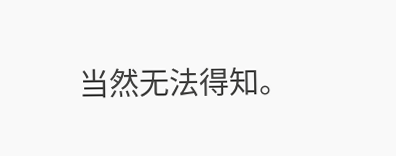当然无法得知。